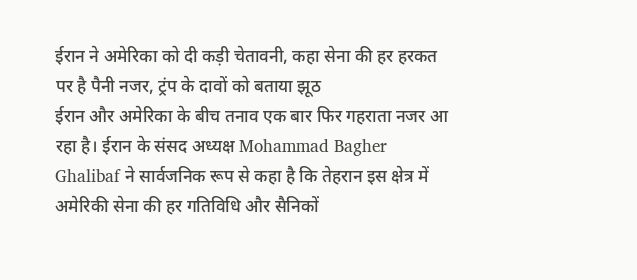ईरान ने अमेरिका को दी कड़ी चेतावनी, कहा सेना की हर हरकत पर है पैनी नजर, ट्रंप के दावों को बताया झूठ
ईरान और अमेरिका के बीच तनाव एक बार फिर गहराता नजर आ रहा है। ईरान के संसद अध्यक्ष Mohammad Bagher Ghalibaf ने सार्वजनिक रूप से कहा है कि तेहरान इस क्षेत्र में अमेरिकी सेना की हर गतिविधि और सैनिकों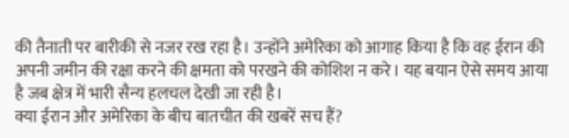की तैनाती पर बारीकी से नजर रख रहा है। उन्होंने अमेरिका को आगाह किया है कि वह ईरान की अपनी जमीन की रक्षा करने की क्षमता को परखने की कोशिश न करे। यह बयान ऐसे समय आया है जब क्षेत्र में भारी सैन्य हलचल देखी जा रही है।
क्या ईरान और अमेरिका के बीच बातचीत की खबरें सच हैं?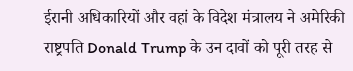ईरानी अधिकारियों और वहां के विदेश मंत्रालय ने अमेरिकी राष्ट्रपति Donald Trump के उन दावों को पूरी तरह से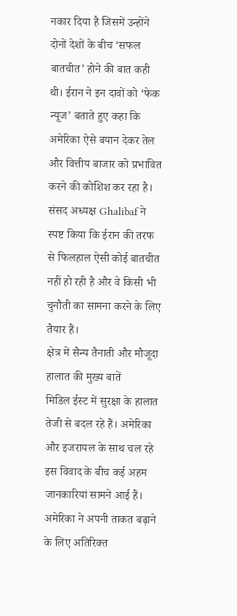नकार दिया है जिसमें उन्होंने दोनों देशों के बीच ‘सफल बातचीत’ होने की बात कही थी। ईरान ने इन दावों को ‘फेक न्यूज’ बताते हुए कहा कि अमेरिका ऐसे बयान देकर तेल और वित्तीय बाजार को प्रभावित करने की कोशिश कर रहा है। संसद अध्यक्ष Ghalibaf ने स्पष्ट किया कि ईरान की तरफ से फिलहाल ऐसी कोई बातचीत नहीं हो रही है और वे किसी भी चुनौती का सामना करने के लिए तैयार हैं।
क्षेत्र में सैन्य तैनाती और मौजूदा हालात की मुख्य बातें
मिडिल ईस्ट में सुरक्षा के हालात तेजी से बदल रहे हैं। अमेरिका और इजरायल के साथ चल रहे इस विवाद के बीच कई अहम जानकारियां सामने आई हैं। अमेरिका ने अपनी ताकत बढ़ाने के लिए अतिरिक्त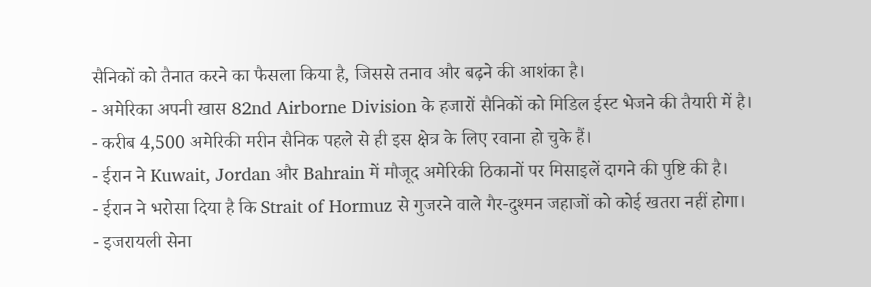सैनिकों को तैनात करने का फैसला किया है, जिससे तनाव और बढ़ने की आशंका है।
- अमेरिका अपनी खास 82nd Airborne Division के हजारों सैनिकों को मिडिल ईस्ट भेजने की तैयारी में है।
- करीब 4,500 अमेरिकी मरीन सैनिक पहले से ही इस क्षेत्र के लिए रवाना हो चुके हैं।
- ईरान ने Kuwait, Jordan और Bahrain में मौजूद अमेरिकी ठिकानों पर मिसाइलें दागने की पुष्टि की है।
- ईरान ने भरोसा दिया है कि Strait of Hormuz से गुजरने वाले गैर-दुश्मन जहाजों को कोई खतरा नहीं होगा।
- इजरायली सेना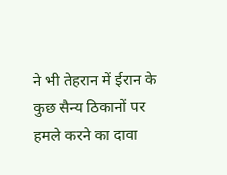ने भी तेहरान में ईरान के कुछ सैन्य ठिकानों पर हमले करने का दावा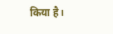किया है।